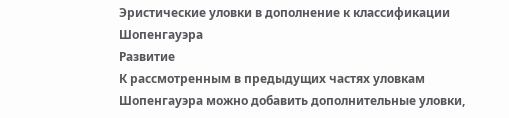Эристические уловки в дополнение к классификации Шопенгауэра
Развитие
К рассмотренным в предыдущих частях уловкам Шопенгауэра можно добавить дополнительные уловки,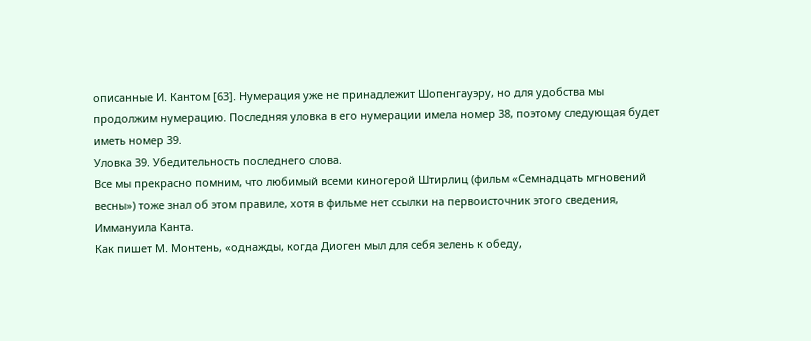описанные И. Кантом [63]. Нумерация уже не принадлежит Шопенгауэру, но для удобства мы продолжим нумерацию. Последняя уловка в его нумерации имела номер 38, поэтому следующая будет иметь номер 39.
Уловка 39. Убедительность последнего слова.
Все мы прекрасно помним, что любимый всеми киногерой Штирлиц (фильм «Семнадцать мгновений весны») тоже знал об этом правиле, хотя в фильме нет ссылки на первоисточник этого сведения, Иммануила Канта.
Как пишет М. Монтень, «однажды, когда Диоген мыл для себя зелень к обеду,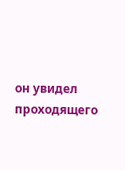он увидел проходящего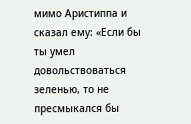мимо Аристиппа и сказал ему: «Если бы ты умел довольствоваться зеленью, то не пресмыкался бы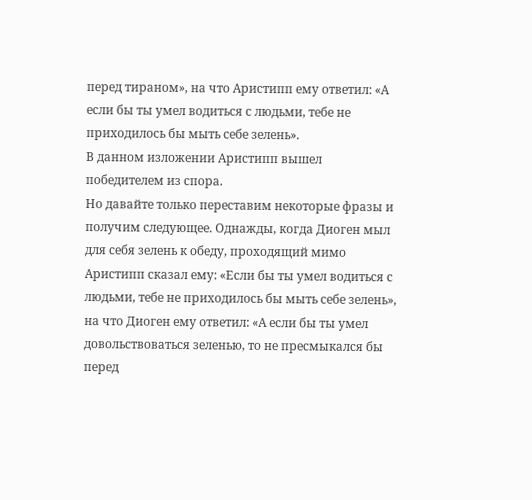перед тираном», на что Аристипп ему ответил: «А если бы ты умел водиться с людьми, тебе не приходилось бы мыть себе зелень».
В данном изложении Аристипп вышел победителем из спора.
Но давайте только переставим некоторые фразы и получим следующее. Однажды, когда Диоген мыл для себя зелень к обеду, проходящий мимо Аристипп сказал ему: «Если бы ты умел водиться с людьми, тебе не приходилось бы мыть себе зелень», на что Диоген ему ответил: «А если бы ты умел довольствоваться зеленью, то не пресмыкался бы перед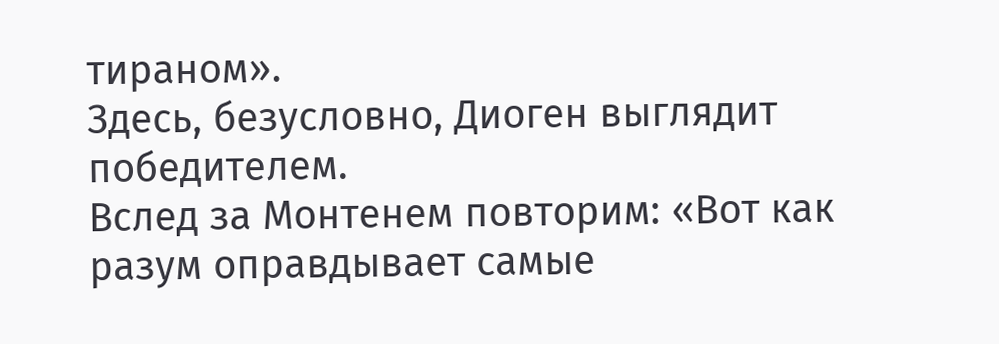тираном».
Здесь, безусловно, Диоген выглядит победителем.
Вслед за Монтенем повторим: «Вот как разум оправдывает самые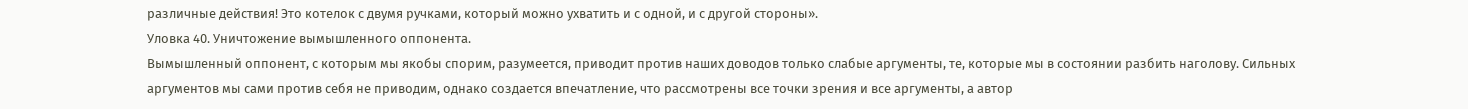различные действия! Это котелок с двумя ручками, который можно ухватить и с одной, и с другой стороны».
Уловка 40. Уничтожение вымышленного оппонента.
Вымышленный оппонент, с которым мы якобы спорим, разумеется, приводит против наших доводов только слабые аргументы, те, которые мы в состоянии разбить наголову. Сильных аргументов мы сами против себя не приводим, однако создается впечатление, что рассмотрены все точки зрения и все аргументы, а автор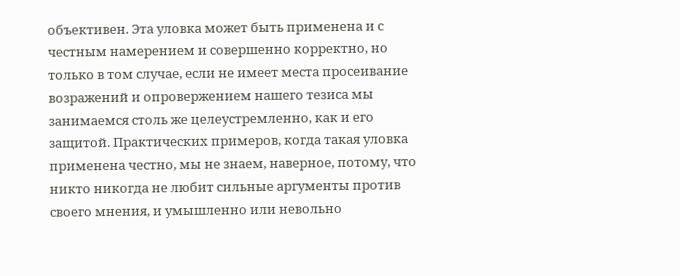объективен. Эта уловка может быть применена и с честным намерением и совершенно корректно, но только в том случае, если не имеет места просеивание возражений и опровержением нашего тезиса мы занимаемся столь же целеустремленно, как и его защитой. Практических примеров, когда такая уловка применена честно, мы не знаем, наверное, потому, что никто никогда не любит сильные аргументы против своего мнения, и умышленно или невольно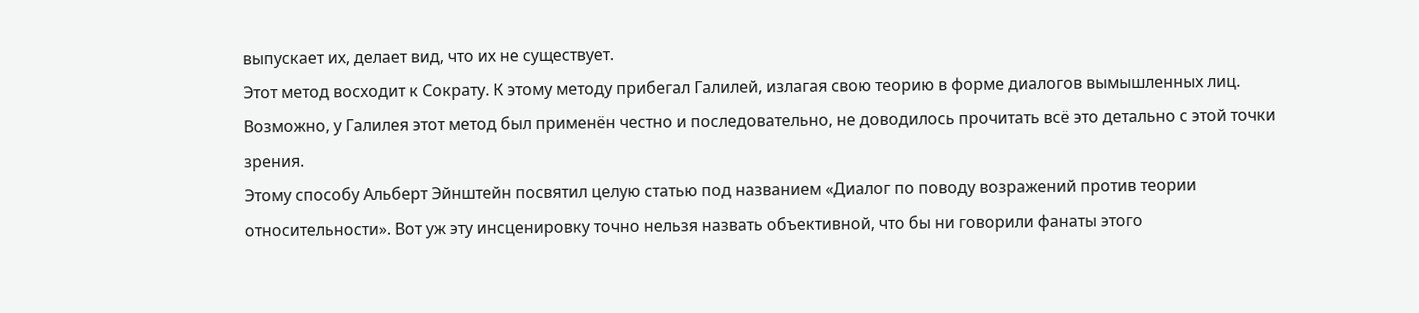выпускает их, делает вид, что их не существует.
Этот метод восходит к Сократу. К этому методу прибегал Галилей, излагая свою теорию в форме диалогов вымышленных лиц. Возможно, у Галилея этот метод был применён честно и последовательно, не доводилось прочитать всё это детально с этой точки зрения.
Этому способу Альберт Эйнштейн посвятил целую статью под названием «Диалог по поводу возражений против теории относительности». Вот уж эту инсценировку точно нельзя назвать объективной, что бы ни говорили фанаты этого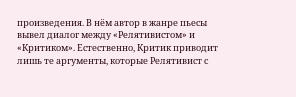произведения. В нём автор в жанре пьесы вывел диалог между «Релятивистом» и «Критиком». Естественно, Критик приводит лишь те аргументы, которые Релятивист с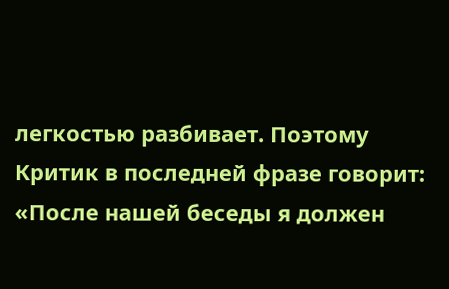легкостью разбивает. Поэтому Критик в последней фразе говорит: «После нашей беседы я должен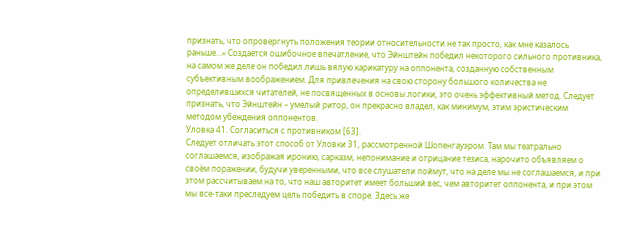признать, что опровергнуть положения теории относительности не так просто, как мне казалось раньше…» Создается ошибочное впечатление, что Эйнштейн победил некоторого сильного противника, на самом же деле он победил лишь вялую карикатуру на оппонента, созданную собственным субъективным воображением. Для привлечения на свою сторону большого количества не определившихся читателей, не посвященных в основы логики, это очень эффективный метод. Следует признать, что Эйнштейн – умелый ритор, он прекрасно владел, как минимум, этим эристическим методом убеждения оппонентов.
Уловка 41. Согласиться с противником [63].
Следует отличать этот способ от Уловки 31, рассмотренной Шопенгауэром. Там мы театрально соглашаемся, изображая иронию, сарказм, непонимание и отрицание тезиса, нарочито объявляем о своём поражении, будучи уверенными, что все слушатели поймут, что на деле мы не соглашаемся, и при этом рассчитываем на то, что наш авторитет имеет больший вес, чем авторитет оппонента, и при этом мы все-таки преследуем цель победить в споре. Здесь же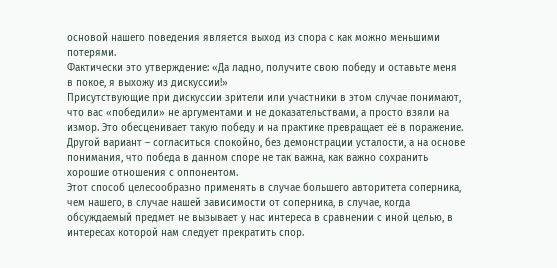основой нашего поведения является выход из спора с как можно меньшими потерями.
Фактически это утверждение: «Да ладно, получите свою победу и оставьте меня в покое, я выхожу из дискуссии!»
Присутствующие при дискуссии зрители или участники в этом случае понимают, что вас «победили» не аргументами и не доказательствами, а просто взяли на измор. Это обесценивает такую победу и на практике превращает её в поражение.
Другой вариант – согласиться спокойно, без демонстрации усталости, а на основе понимания, что победа в данном споре не так важна, как важно сохранить хорошие отношения с оппонентом.
Этот способ целесообразно применять в случае большего авторитета соперника, чем нашего, в случае нашей зависимости от соперника, в случае, когда обсуждаемый предмет не вызывает у нас интереса в сравнении с иной целью, в интересах которой нам следует прекратить спор.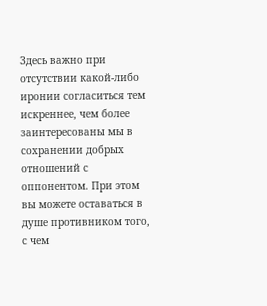Здесь важно при отсутствии какой-либо иронии согласиться тем искреннее, чем более заинтересованы мы в сохранении добрых отношений с оппонентом. При этом вы можете оставаться в душе противником того, с чем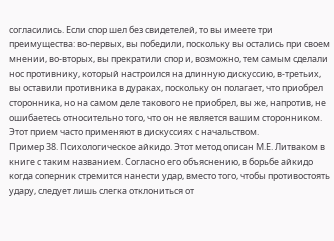согласились. Если спор шел без свидетелей, то вы имеете три преимущества: во-первых, вы победили, поскольку вы остались при своем мнении, во-вторых, вы прекратили спор и, возможно, тем самым сделали нос противнику, который настроился на длинную дискуссию, в-третьих, вы оставили противника в дураках, поскольку он полагает, что приобрел сторонника, но на самом деле такового не приобрел, вы же, напротив, не ошибаетесь относительно того, что он не является вашим сторонником. Этот прием часто применяют в дискуссиях с начальством.
Пример 38. Психологическое айкидо. Этот метод описан М.Е. Литваком в книге с таким названием. Согласно его объяснению, в борьбе айкидо когда соперник стремится нанести удар, вместо того, чтобы противостоять удару, следует лишь слегка отклониться от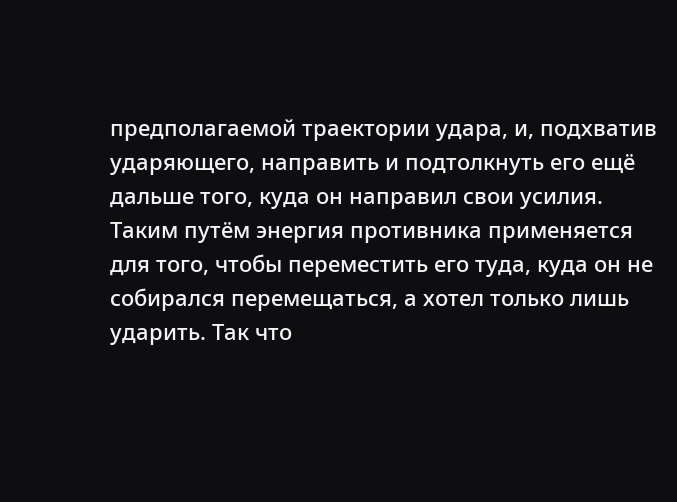предполагаемой траектории удара, и, подхватив ударяющего, направить и подтолкнуть его ещё дальше того, куда он направил свои усилия. Таким путём энергия противника применяется для того, чтобы переместить его туда, куда он не собирался перемещаться, а хотел только лишь ударить. Так что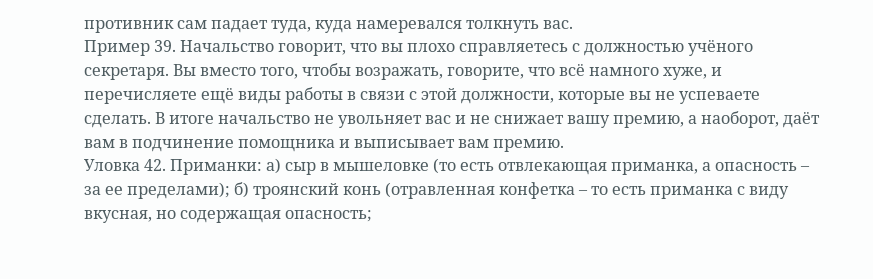противник сам падает туда, куда намеревался толкнуть вас.
Пример 39. Начальство говорит, что вы плохо справляетесь с должностью учёного секретаря. Вы вместо того, чтобы возражать, говорите, что всё намного хуже, и перечисляете ещё виды работы в связи с этой должности, которые вы не успеваете сделать. В итоге начальство не увольняет вас и не снижает вашу премию, а наоборот, даёт вам в подчинение помощника и выписывает вам премию.
Уловка 42. Приманки: а) сыр в мышеловке (то есть отвлекающая приманка, а опасность – за ее пределами); б) троянский конь (отравленная конфетка – то есть приманка с виду вкусная, но содержащая опасность;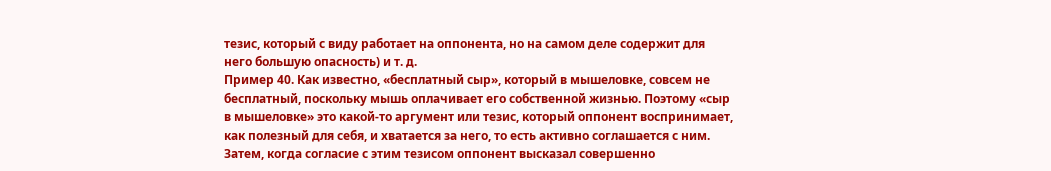тезис, который с виду работает на оппонента, но на самом деле содержит для него большую опасность) и т. д.
Пример 40. Как известно, «бесплатный сыр», который в мышеловке, совсем не бесплатный, поскольку мышь оплачивает его собственной жизнью. Поэтому «сыр в мышеловке» это какой-то аргумент или тезис, который оппонент воспринимает, как полезный для себя, и хватается за него, то есть активно соглашается с ним. Затем, когда согласие с этим тезисом оппонент высказал совершенно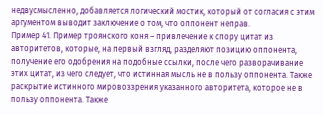недвусмысленно, добавляется логический мостик, который от согласия с этим аргументом выводит заключение о том, что оппонент неправ.
Пример 41. Пример троянского коня – привлечение к спору цитат из авторитетов, которые, на первый взгляд, разделяют позицию оппонента, получение его одобрения на подобные ссылки, после чего разворачивание этих цитат, из чего следует, что истинная мысль не в пользу оппонента. Также раскрытие истинного мировоззрения указанного авторитета, которое не в пользу оппонента. Также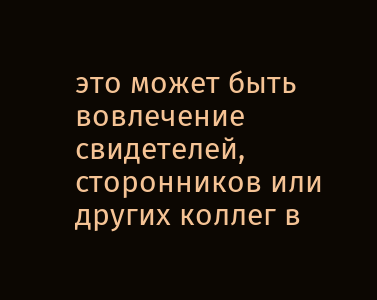это может быть вовлечение свидетелей, сторонников или других коллег в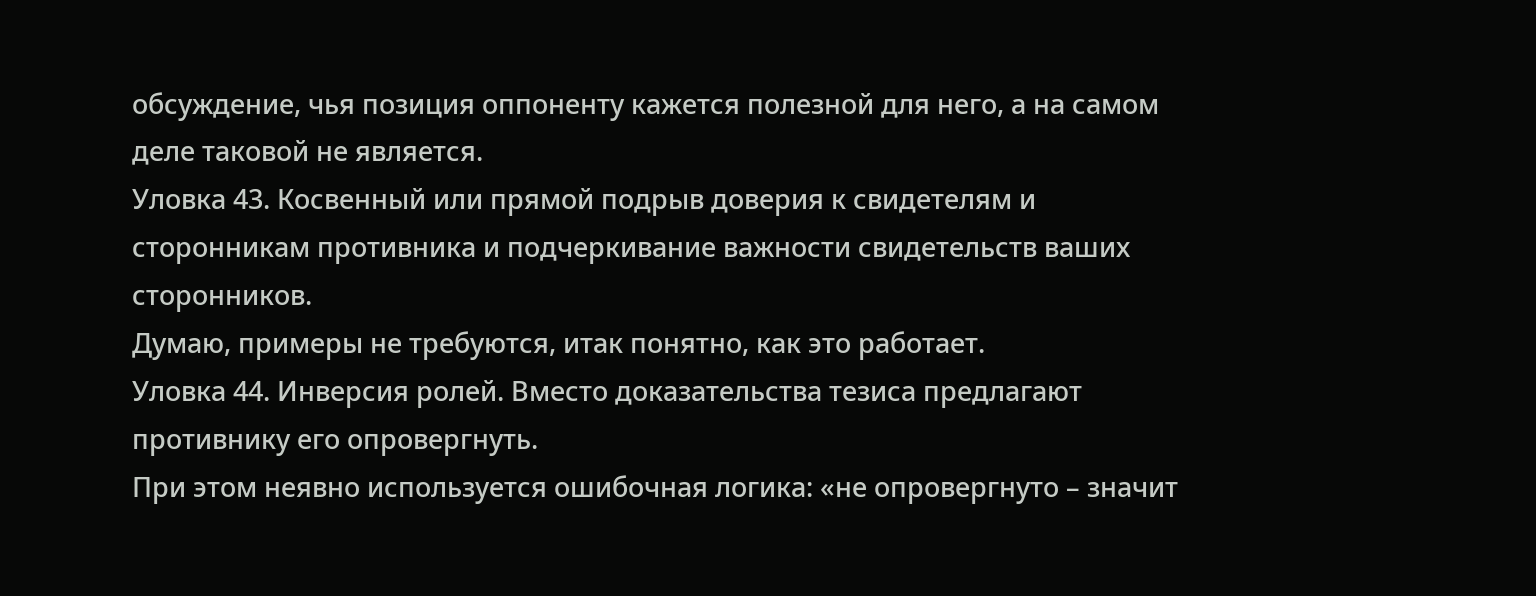обсуждение, чья позиция оппоненту кажется полезной для него, а на самом деле таковой не является.
Уловка 43. Косвенный или прямой подрыв доверия к свидетелям и сторонникам противника и подчеркивание важности свидетельств ваших сторонников.
Думаю, примеры не требуются, итак понятно, как это работает.
Уловка 44. Инверсия ролей. Вместо доказательства тезиса предлагают противнику его опровергнуть.
При этом неявно используется ошибочная логика: «не опровергнуто – значит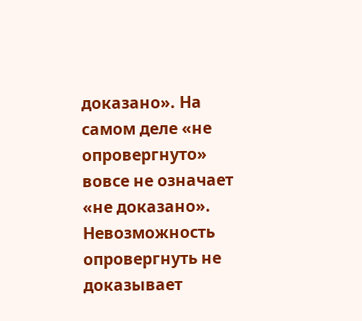доказано». На самом деле «не опровергнуто» вовсе не означает «не доказано». Невозможность опровергнуть не доказывает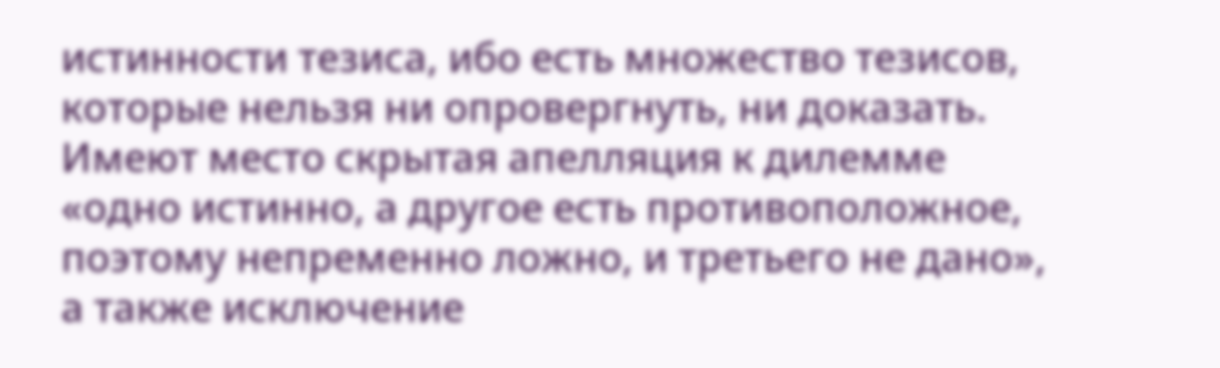истинности тезиса, ибо есть множество тезисов, которые нельзя ни опровергнуть, ни доказать. Имеют место скрытая апелляция к дилемме «одно истинно, а другое есть противоположное, поэтому непременно ложно, и третьего не дано», а также исключение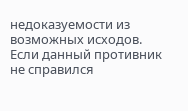недоказуемости из возможных исходов. Если данный противник не справился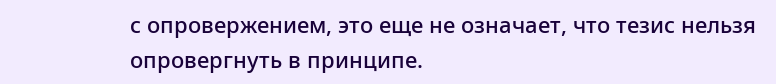с опровержением, это еще не означает, что тезис нельзя опровергнуть в принципе.